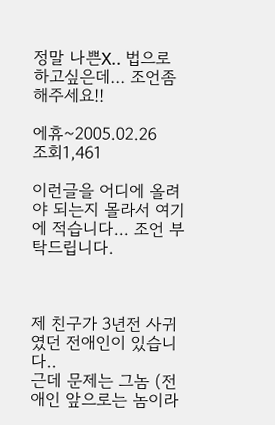정말 나쁜X.. 법으로 하고싶은데... 조언좀 해주세요!!

에휴~2005.02.26
조회1,461

이런글을 어디에 올려야 되는지 몰라서 여기에 적습니다... 조언 부탁드립니다.



제 친구가 3년전 사귀였던 전애인이 있습니다..
근데 문제는 그놈 (전애인 앞으로는 놈이라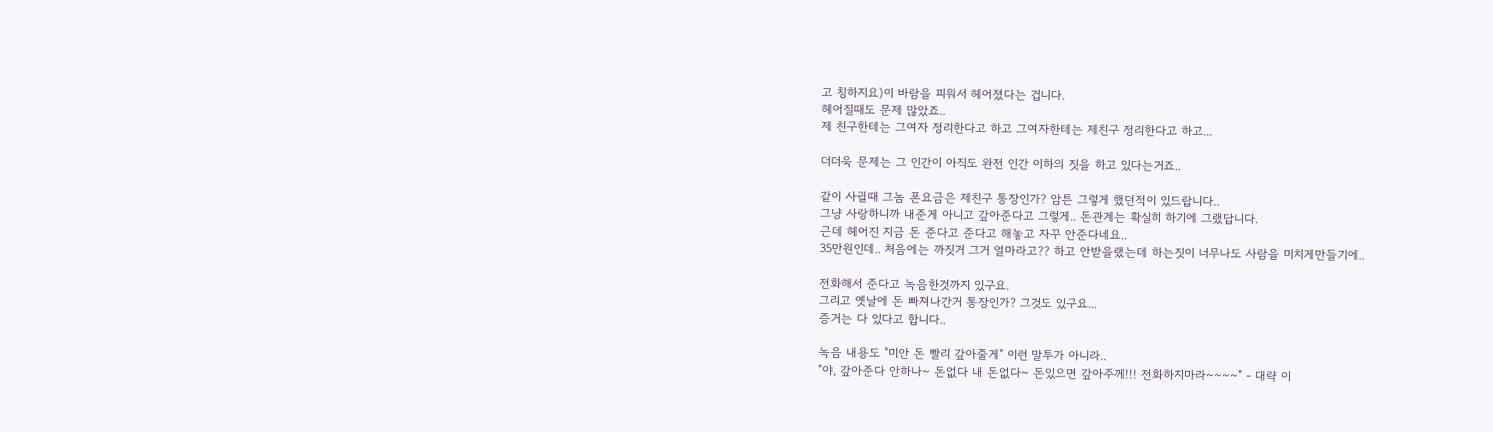고 칭하지요)이 바람을 피워서 헤어졌다는 겁니다.
헤어질때도 문제 많았죠..
제 친구한테는 그여자 정리한다고 하고 그여자한테는 제친구 정리한다고 하고...

더더욱 문제는 그 인간이 아직도 완전 인간 이하의 짓을 하고 있다는거죠..

같이 사귈때 그놈 폰요금은 제친구 통장인가? 암튼 그렇게 했던적이 있드랍니다..
그냥 사랑하니까 내준게 아니고 갚아준다고 그렇게.. 돈관계는 확실히 하기에 그랬답니다.
근데 헤어진 지금 돈 준다고 준다고 해놓고 자꾸 안준다네요..
35만원인데.. 처음에는 까짓거 그거 얼마라고?? 하고 안받을랬는데 하는짓이 너무나도 사람을 미치게만들기에..

전화해서 준다고 녹음한것까지 있구요.
그리고 옛날에 돈 빠져나간거 통장인가? 그것도 있구요...
증거는 다 있다고 합니다..

녹음 내용도 "미안 돈 빨리 갚아줄게" 이런 말투가 아니라..
"야, 갚아준다 안하나~ 돈없다 내 돈없다~ 돈있으면 갚아주께!!! 전화하지마라~~~~" - 대략 이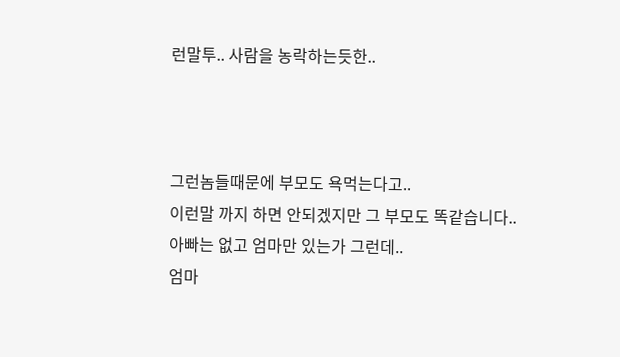런말투.. 사람을 농락하는듯한..



그런놈들때문에 부모도 욕먹는다고..
이런말 까지 하면 안되겠지만 그 부모도 똑같습니다..
아빠는 없고 엄마만 있는가 그런데..
엄마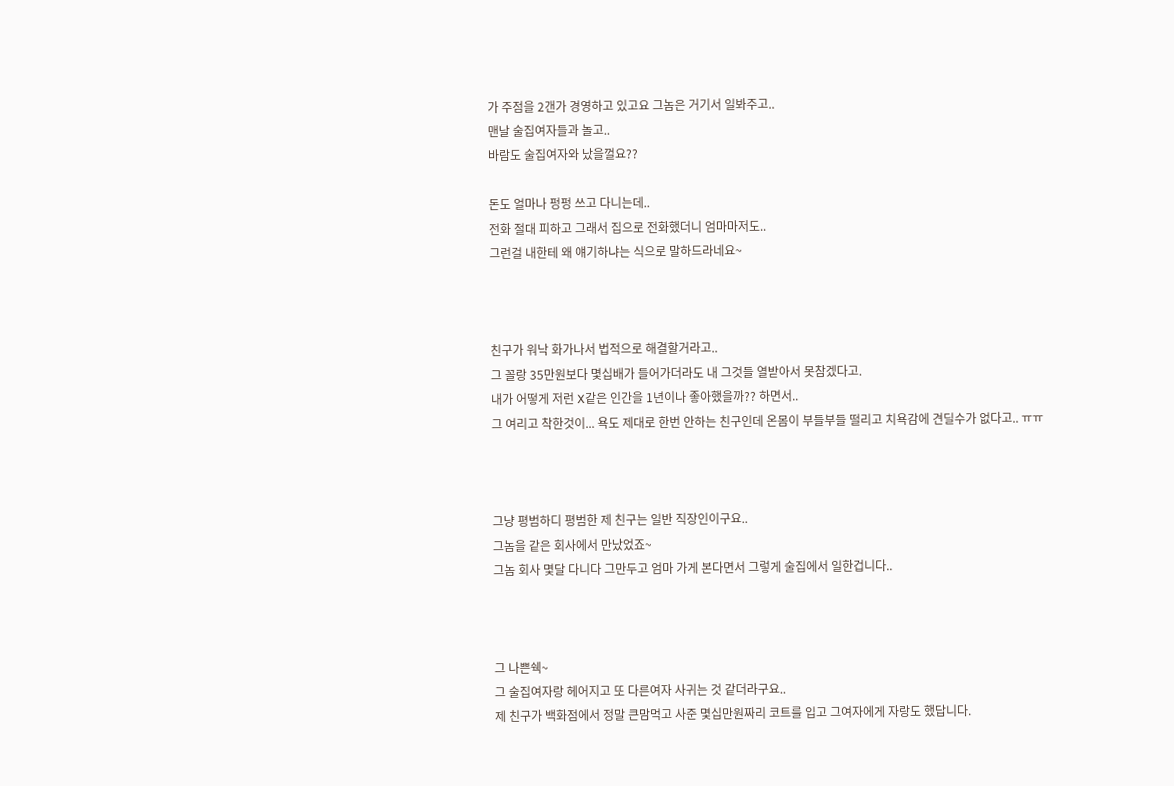가 주점을 2갠가 경영하고 있고요 그놈은 거기서 일봐주고..
맨날 술집여자들과 놀고..
바람도 술집여자와 났을껄요??

돈도 얼마나 펑펑 쓰고 다니는데..
전화 절대 피하고 그래서 집으로 전화했더니 엄마마저도..
그런걸 내한테 왜 얘기하냐는 식으로 말하드라네요~



친구가 워낙 화가나서 법적으로 해결할거라고..
그 꼴랑 35만원보다 몇십배가 들어가더라도 내 그것들 열받아서 못참겠다고.
내가 어떻게 저런 X같은 인간을 1년이나 좋아했을까?? 하면서..
그 여리고 착한것이... 욕도 제대로 한번 안하는 친구인데 온몸이 부들부들 떨리고 치욕감에 견딜수가 없다고.. ㅠㅠ



그냥 평범하디 평범한 제 친구는 일반 직장인이구요..
그놈을 같은 회사에서 만났었죠~
그놈 회사 몇달 다니다 그만두고 엄마 가게 본다면서 그렇게 술집에서 일한겁니다..



그 나쁜쉑~
그 술집여자랑 헤어지고 또 다른여자 사귀는 것 같더라구요..
제 친구가 백화점에서 정말 큰맘먹고 사준 몇십만원짜리 코트를 입고 그여자에게 자랑도 했답니다.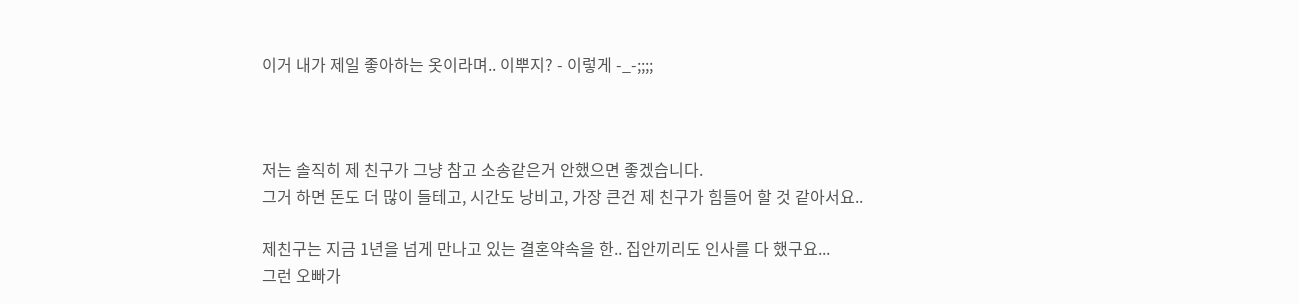이거 내가 제일 좋아하는 옷이라며.. 이뿌지? - 이렇게 -_-;;;;



저는 솔직히 제 친구가 그냥 참고 소송같은거 안했으면 좋겠습니다.
그거 하면 돈도 더 많이 들테고, 시간도 낭비고, 가장 큰건 제 친구가 힘들어 할 것 같아서요..

제친구는 지금 1년을 넘게 만나고 있는 결혼약속을 한.. 집안끼리도 인사를 다 했구요...
그런 오빠가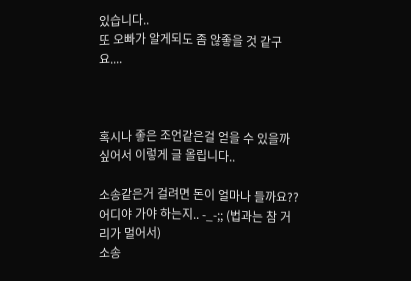있습니다..
또 오빠가 알게되도 좀 않좋을 것 같구요....



혹시나 좋은 조언같은걸 얻을 수 있을까 싶어서 이렇게 글 올립니다..

소송같은거 걸려면 돈이 얼마나 들까요??
어디야 가야 하는지.. -_-;; (법과는 참 거리가 멀어서)
소송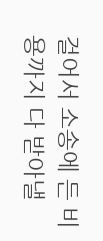걸어서 소송에 든 비용까지 다 받아낼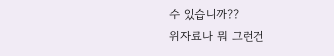수 있습니까??
위자료나 뭐 그런건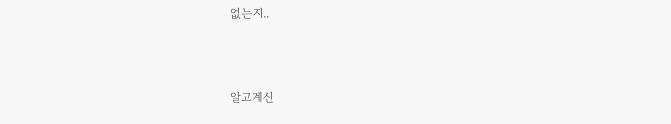없는지..



알고계신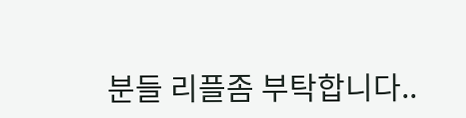분들 리플좀 부탁합니다..